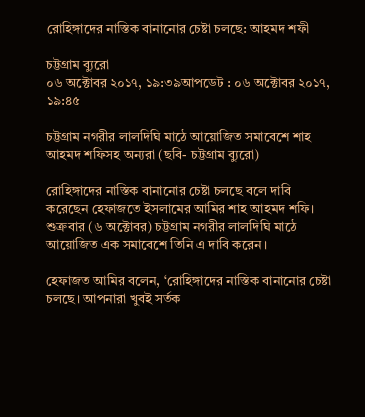রোহিঙ্গাদের নাস্তিক বানানোর চেষ্টা চলছে: আহমদ শফী

চট্টগ্রাম ব্যুরো
০৬ অক্টোবর ২০১৭, ১৯:৩৯আপডেট : ০৬ অক্টোবর ২০১৭, ১৯:৪৫

চট্টগ্রাম নগরীর লালদিঘি মাঠে আয়োজিত সমাবেশে শাহ আহমদ শফিসহ অন্যরা (ছবি- চট্টগ্রাম ব্যুরো)

রোহিঙ্গাদের নাস্তিক বানানোর চেষ্টা চলছে বলে দাবি করেছেন হেফাজতে ইসলামের আমির শাহ আহমদ শফি। শুক্রবার (৬ অক্টোবর) চট্টগ্রাম নগরীর লালদিঘি মাঠে আয়োজিত এক সমাবেশে তিনি এ দাবি করেন।

হেফাজত আমির বলেন, ‘রোহিঙ্গাদের নাস্তিক বানানোর চেষ্টা চলছে। আপনারা খুবই সর্তক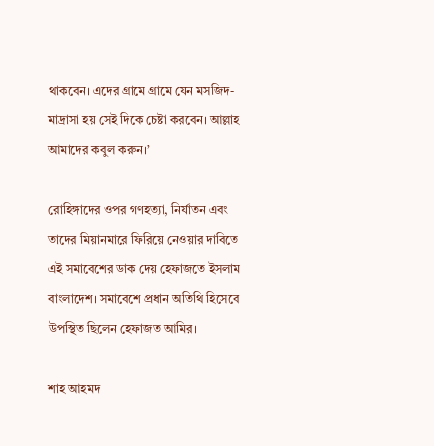থাকবেন। এদের গ্রামে গ্রামে যেন মসজিদ-মাদ্রাসা হয় সেই দিকে চেষ্টা করবেন। আল্লাহ আমাদের কবুল করুন।’

রোহিঙ্গাদের ওপর গণহত্যা, নির্যাতন এবং তাদের মিয়ানমারে ফিরিয়ে নেওয়ার দাবিতে এই সমাবেশের ডাক দেয় হেফাজতে ইসলাম বাংলাদেশ। সমাবেশে প্রধান অতিথি হিসেবে উপস্থিত ছিলেন হেফাজত আমির।

শাহ আহমদ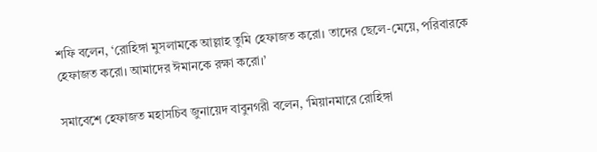শফি বলেন, ‘রোহিঙ্গা মুসলামকে আল্লাহ তুমি হেফাজত করো। তাদের ছেলে-মেয়ে, পরিবারকে হেফাজত করো। আমাদের ঈমানকে রক্ষা করো।’

সমাবেশে হেফাজত মহাসচিব জুনায়েদ বাবুনগরী বলেন, ‘মিয়ানমারে রোহিঙ্গা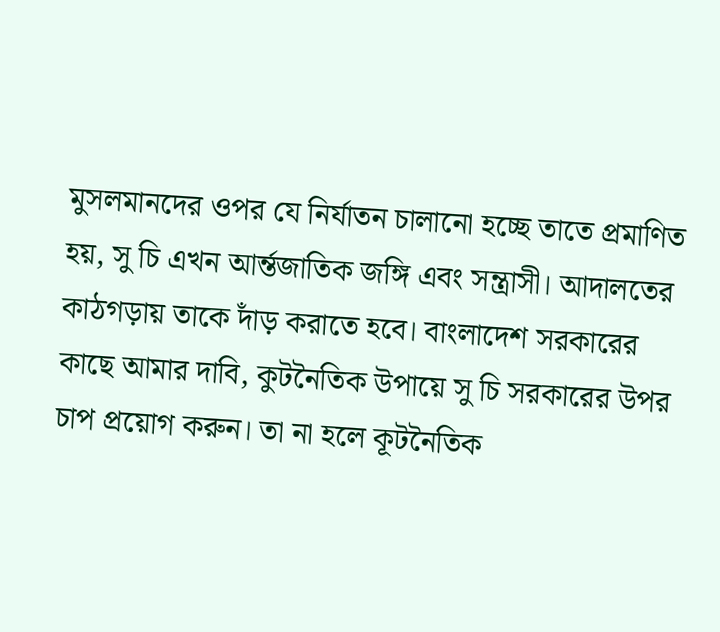মুসলমানদের ওপর যে নির্যাতন চালানো হচ্ছে তাতে প্রমাণিত হয়, সু চি এখন আর্ন্তজাতিক জঙ্গি এবং সন্ত্রাসী। আদালতের কাঠগড়ায় তাকে দাঁড় করাতে হবে। বাংলাদেশ সরকারের কাছে আমার দাবি, কুটনৈতিক উপায়ে সু চি সরকারের উপর চাপ প্রয়োগ করুন। তা না হলে কূটনৈতিক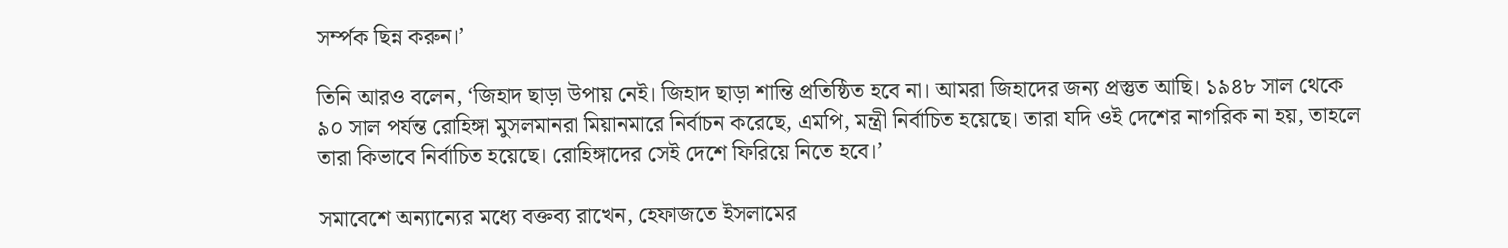সর্ম্পক ছিন্ন করুন।’

তিনি আরও বলেন, ‘জিহাদ ছাড়া উপায় নেই। জিহাদ ছাড়া শান্তি প্রতিষ্ঠিত হবে না। আমরা জিহাদের জন্য প্রস্তুত আছি। ১৯৪৮ সাল থেকে ৯০ সাল পর্যন্ত রোহিঙ্গা মুসলমানরা মিয়ানমারে নির্বাচন করেছে, এমপি, মন্ত্রী নির্বাচিত হয়েছে। তারা যদি ওই দেশের নাগরিক না হয়, তাহলে তারা কিভাবে নির্বাচিত হয়েছে। রোহিঙ্গাদের সেই দেশে ফিরিয়ে নিতে হবে।’

সমাবেশে অন্যান্যের মধ্যে বক্তব্য রাখেন, হেফাজতে ইসলামের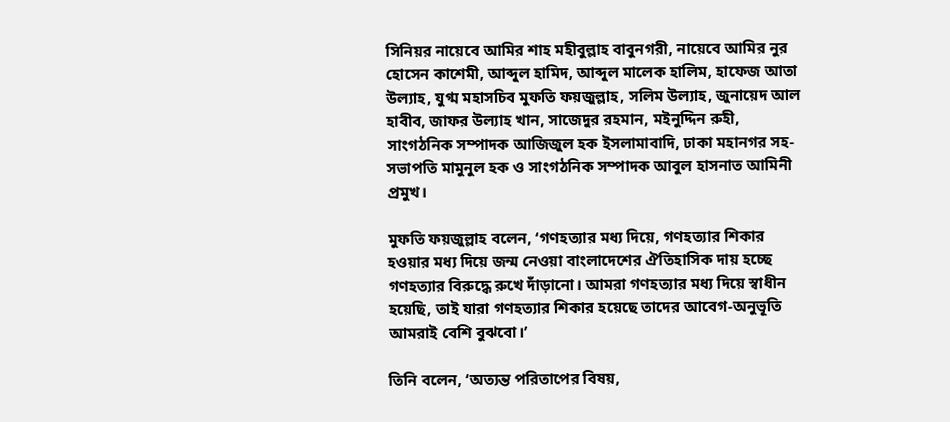সিনিয়র নায়েবে আমির শাহ মহীবুল্লাহ বাবুনগরী, নায়েবে আমির নুর হোসেন কাশেমী, আব্দুল হামিদ, আব্দুল মালেক হালিম, হাফেজ আতা উল্যাহ, যুগ্ম মহাসচিব মুফতি ফয়জুল্লাহ, সলিম উল্যাহ, জুনায়েদ আল হাবীব, জাফর উল্যাহ খান, সাজেদুর রহমান, মইনুদ্দিন রুহী, সাংগঠনিক সম্পাদক আজিজুল হক ইসলামাবাদি, ঢাকা মহানগর সহ-সভাপতি মামুনুল হক ও সাংগঠনিক সম্পাদক আবুল হাসনাত আমিনী প্রমুখ।

মুফতি ফয়জুল্লাহ বলেন, ‘গণহত্যার মধ্য দিয়ে, গণহত্যার শিকার হওয়ার মধ্য দিয়ে জন্ম নেওয়া বাংলাদেশের ঐতিহাসিক দায় হচ্ছে গণহত্যার বিরুদ্ধে রুখে দাঁড়ানো। আমরা গণহত্যার মধ্য দিয়ে স্বাধীন হয়েছি, তাই যারা গণহত্যার শিকার হয়েছে তাদের আবেগ-অনুভূতি আমরাই বেশি বুঝবো।’

তিনি বলেন, ‘অত্যন্ত পরিতাপের বিষয়,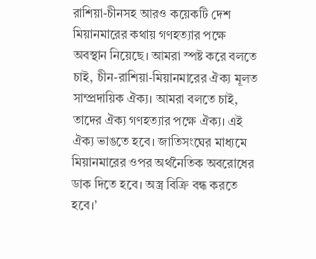রাশিয়া-চীনসহ আরও কয়েকটি দেশ মিয়ানমারের কথায় গণহত্যার পক্ষে অবস্থান নিয়েছে। আমরা স্পষ্ট করে বলতে চাই, চীন-রাশিয়া-মিয়ানমারের ঐক্য মূলত সাম্প্রদায়িক ঐক্য। আমরা বলতে চাই, তাদের ঐক্য গণহত্যার পক্ষে ঐক্য। এই ঐক্য ভাঙতে হবে। জাতিসংঘের মাধ্যমে মিয়ানমারের ওপর অর্থনৈতিক অবরোধের ডাক দিতে হবে। অস্ত্র বিক্রি বন্ধ করতে হবে।’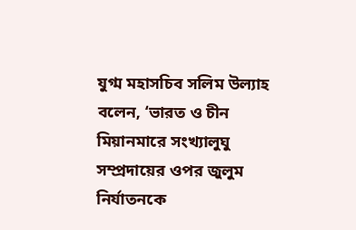যুগ্ম মহাসচিব সলিম উল্যাহ বলেন, ‘ভারত ও চীন মিয়ানমারে সংখ্যালুঘু সম্প্রদায়ের ওপর জুলুম নির্যাতনকে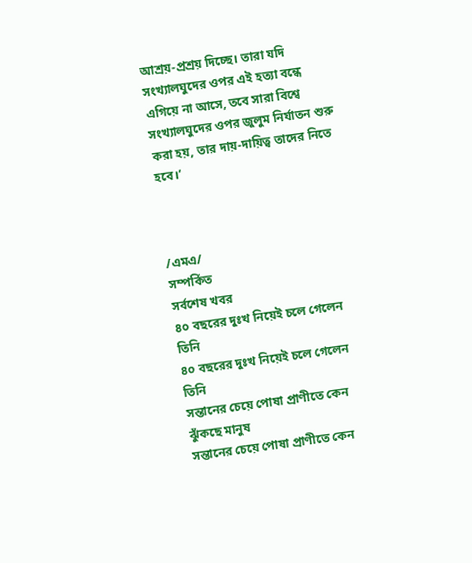আশ্রয়-প্রশ্রয় দিচ্ছে। তারা যদি সংখ্যালঘুদের ওপর এই হত্যা বন্ধে এগিয়ে না আসে, তবে সারা বিশ্বে সংখ্যালঘুদের ওপর জুলুম নির্যাতন শুরু করা হয়, তার দায়-দায়িত্ব তাদের নিতে হবে।’



/এমএ/
সম্পর্কিত
সর্বশেষ খবর
৪০ বছরের দুঃখ নিয়েই চলে গেলেন তিনি
৪০ বছরের দুঃখ নিয়েই চলে গেলেন তিনি
সন্তানের চেয়ে পোষা প্রাণীতে কেন ঝুঁকছে মানুষ
সন্তানের চেয়ে পোষা প্রাণীতে কেন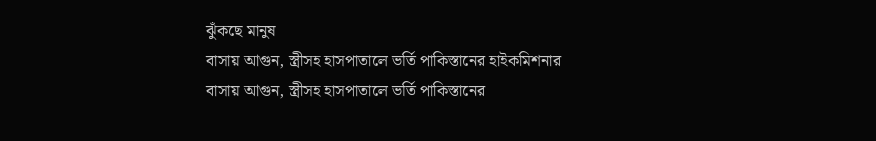ঝুঁকছে মানুষ
বাসায় আগুন, স্ত্রীসহ হাসপাতালে ভর্তি পাকিস্তানের হাইকমিশনার
বাসায় আগুন, স্ত্রীসহ হাসপাতালে ভর্তি পাকিস্তানের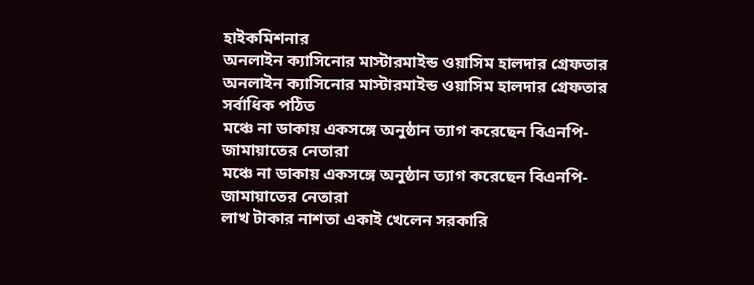হাইকমিশনার
অনলাইন ক্যাসিনোর মাস্টারমাইন্ড ওয়াসিম হালদার গ্রেফতার
অনলাইন ক্যাসিনোর মাস্টারমাইন্ড ওয়াসিম হালদার গ্রেফতার
সর্বাধিক পঠিত
মঞ্চে না ডাকায় একসঙ্গে অনুষ্ঠান ত্যাগ করেছেন বিএনপি-জামায়াতের নেতারা
মঞ্চে না ডাকায় একসঙ্গে অনুষ্ঠান ত্যাগ করেছেন বিএনপি-জামায়াতের নেতারা
লাখ টাকার নাশতা একাই খেলেন সরকারি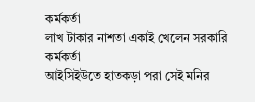কর্মকর্তা
লাখ টাকার নাশতা একাই খেলেন সরকারি কর্মকর্তা
আইসিইউতে হাতকড়া পরা সেই মনির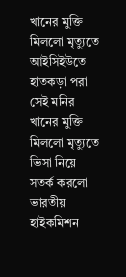খানের মুক্তি মিললো মৃত্যুতে
আইসিইউতে হাতকড়া পরা সেই মনির খানের মুক্তি মিললো মৃত্যুতে
ভিসা নিয়ে সতর্ক করলো ভারতীয় হাইকমিশন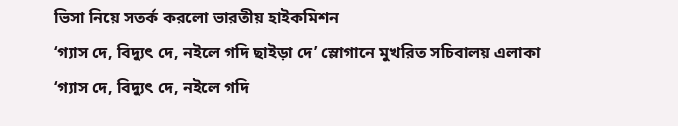ভিসা নিয়ে সতর্ক করলো ভারতীয় হাইকমিশন
‘গ্যাস দে, বিদ্যুৎ দে, নইলে গদি ছাইড়া দে’ স্লোগানে মুখরিত সচিবালয় এলাকা
‘গ্যাস দে, বিদ্যুৎ দে, নইলে গদি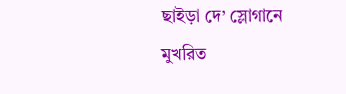ছাইড়া দে’ স্লোগানে মুখরিত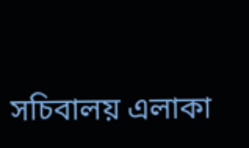সচিবালয় এলাকা